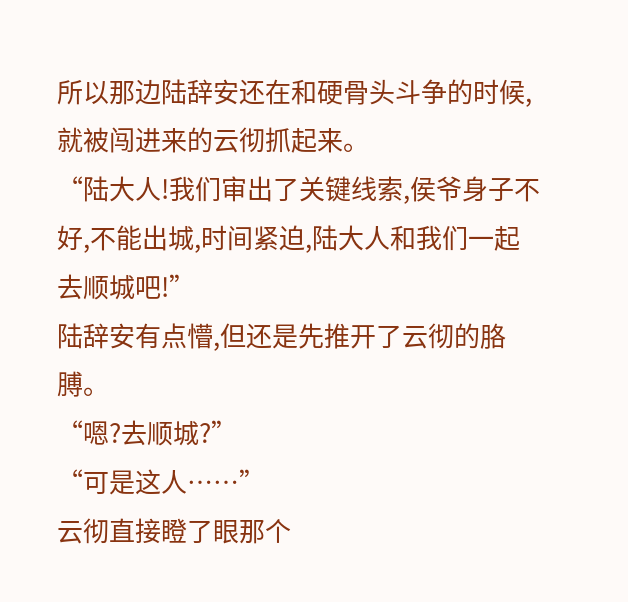所以那边陆辞安还在和硬骨头斗争的时候,就被闯进来的云彻抓起来。
“陆大人!我们审出了关键线索,侯爷身子不好,不能出城,时间紧迫,陆大人和我们一起去顺城吧!”
陆辞安有点懵,但还是先推开了云彻的胳膊。
“嗯?去顺城?”
“可是这人……”
云彻直接瞪了眼那个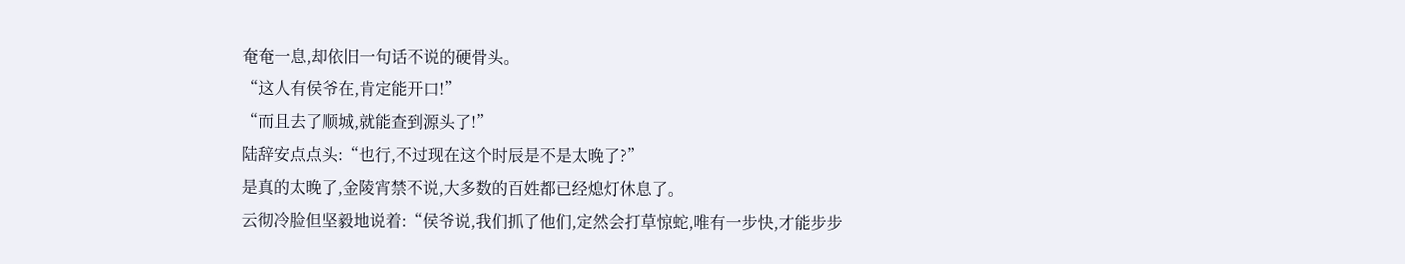奄奄一息,却依旧一句话不说的硬骨头。
“这人有侯爷在,肯定能开口!”
“而且去了顺城,就能查到源头了!”
陆辞安点点头:“也行,不过现在这个时辰是不是太晚了?”
是真的太晚了,金陵宵禁不说,大多数的百姓都已经熄灯休息了。
云彻冷脸但坚毅地说着:“侯爷说,我们抓了他们,定然会打草惊蛇,唯有一步快,才能步步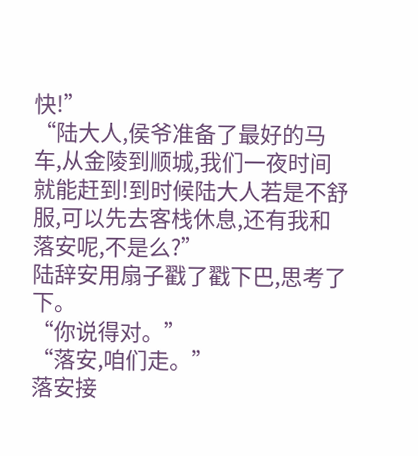快!”
“陆大人,侯爷准备了最好的马车,从金陵到顺城,我们一夜时间就能赶到!到时候陆大人若是不舒服,可以先去客栈休息,还有我和落安呢,不是么?”
陆辞安用扇子戳了戳下巴,思考了下。
“你说得对。”
“落安,咱们走。”
落安接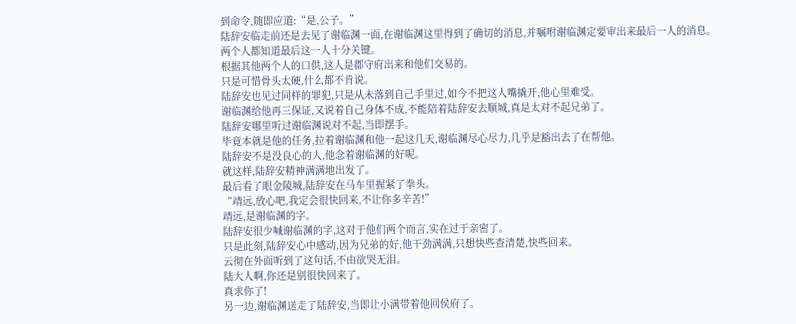到命令,随即应道:“是,公子。”
陆辞安临走前还是去见了谢临渊一面,在谢临渊这里得到了确切的消息,并嘱咐谢临渊定要审出来最后一人的消息。
两个人都知道最后这一人十分关键。
根据其他两个人的口供,这人是郡守府出来和他们交易的。
只是可惜骨头太硬,什么都不肯说。
陆辞安也见过同样的罪犯,只是从未落到自己手里过,如今不把这人嘴撬开,他心里难受。
谢临渊给他再三保证,又说着自己身体不成,不能陪着陆辞安去顺城,真是太对不起兄弟了。
陆辞安哪里听过谢临渊说对不起,当即摆手。
毕竟本就是他的任务,拉着谢临渊和他一起这几天,谢临渊尽心尽力,几乎是豁出去了在帮他。
陆辞安不是没良心的人,他念着谢临渊的好呢。
就这样,陆辞安精神满满地出发了。
最后看了眼金陵城,陆辞安在马车里握紧了拳头。
“靖远,放心吧,我定会很快回来,不让你多辛苦!”
靖远,是谢临渊的字。
陆辞安很少喊谢临渊的字,这对于他们两个而言,实在过于亲密了。
只是此刻,陆辞安心中感动,因为兄弟的好,他干劲满满,只想快些查清楚,快些回来。
云彻在外面听到了这句话,不由欲哭无泪。
陆大人啊,你还是别很快回来了。
真求你了!
另一边,谢临渊送走了陆辞安,当即让小满带着他回侯府了。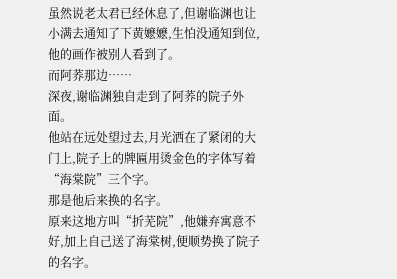虽然说老太君已经休息了,但谢临渊也让小满去通知了下黄嬷嬷,生怕没通知到位,他的画作被别人看到了。
而阿荞那边……
深夜,谢临渊独自走到了阿荞的院子外面。
他站在远处望过去,月光洒在了紧闭的大门上,院子上的牌匾用烫金色的字体写着“海棠院”三个字。
那是他后来换的名字。
原来这地方叫“折芜院”,他嫌弃寓意不好,加上自己送了海棠树,便顺势换了院子的名字。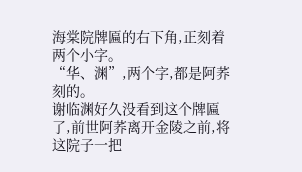海棠院牌匾的右下角,正刻着两个小字。
“华、渊”,两个字,都是阿荞刻的。
谢临渊好久没看到这个牌匾了,前世阿荞离开金陵之前,将这院子一把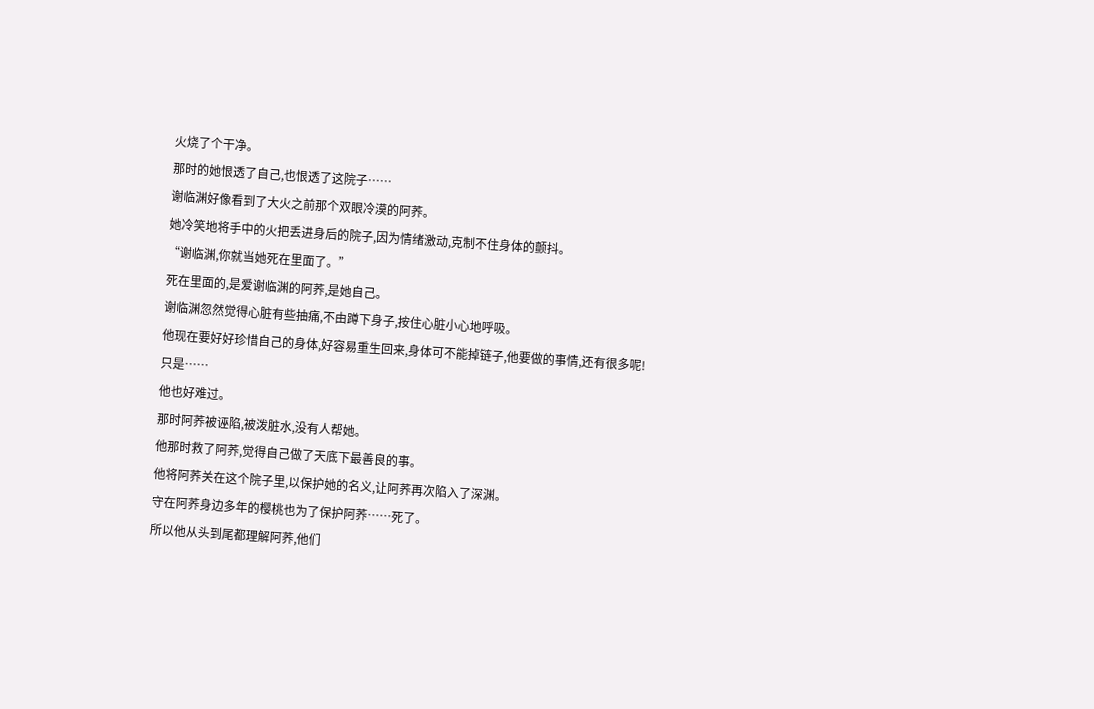火烧了个干净。
那时的她恨透了自己,也恨透了这院子……
谢临渊好像看到了大火之前那个双眼冷漠的阿荞。
她冷笑地将手中的火把丢进身后的院子,因为情绪激动,克制不住身体的颤抖。
“谢临渊,你就当她死在里面了。”
死在里面的,是爱谢临渊的阿荞,是她自己。
谢临渊忽然觉得心脏有些抽痛,不由蹲下身子,按住心脏小心地呼吸。
他现在要好好珍惜自己的身体,好容易重生回来,身体可不能掉链子,他要做的事情,还有很多呢!
只是……
他也好难过。
那时阿荞被诬陷,被泼脏水,没有人帮她。
他那时救了阿荞,觉得自己做了天底下最善良的事。
他将阿荞关在这个院子里,以保护她的名义,让阿荞再次陷入了深渊。
守在阿荞身边多年的樱桃也为了保护阿荞……死了。
所以他从头到尾都理解阿荞,他们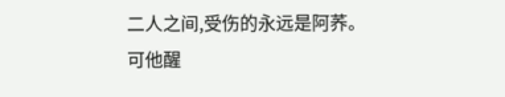二人之间,受伤的永远是阿荞。
可他醒